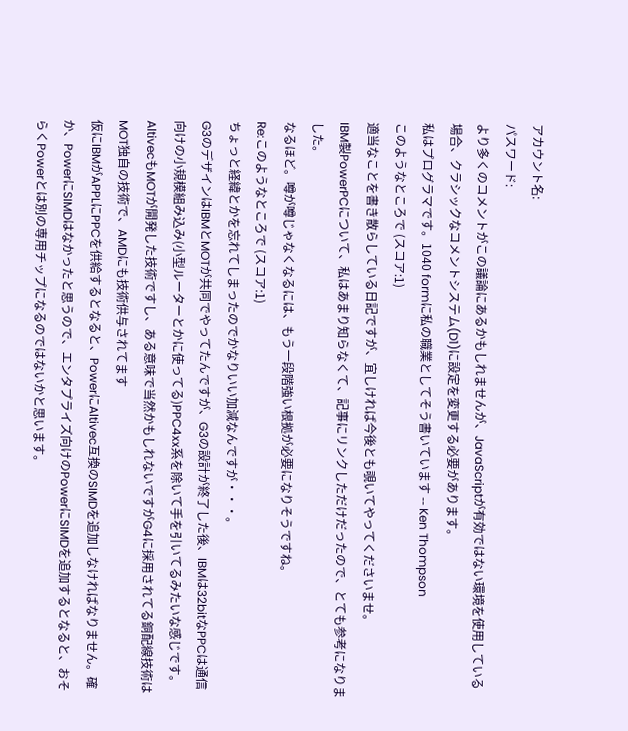アカウント名:
パスワード:
より多くのコメントがこの議論にあるかもしれませんが、JavaScriptが有効ではない環境を使用している場合、クラシックなコメントシステム(D1)に設定を変更する必要があります。
私はプログラマです。1040 formに私の職業としてそう書いています -- Ken Thompson
このようなところで (スコア:1)
適当なことを書き散らしている日記ですが、宜しければ今後とも覗いてやってくださいませ。
IBM製PowerPCについて、私はあまり知らなくて、記事にリンクしただけだったので、とても参考になりました。
なるほど。噂が噂じゃなくなるには、もう一段階強い根拠が必要になりそうですね。
Re:このようなところで (スコア:1)
ちょっと経緯とかを忘れてしまったのでかなりいい加減なんですが・・・。
G3のデザインはIBMとMOTが共同でやってたんですが、G3の設計が終了した後、IBMは32bitなPPCは通信向けの小規模組み込み(小型ルーターとかに使ってる)PPC4xx系を除いて手を引いてるみたいな感じです。AltivecもMOTが開発した技術ですし、ある意味で当然かもしれないですがG4に採用されてる銅配線技術はMOT独自の技術で、AMDにも技術供与されてます
仮にIBMがAPPLにPPCを供給するとなると、PowerにAltivec互換のSIMDを追加しなければなりません。確か、PowerにSIMDはなかったと思うので、エンタプライズ向けのPowerにSIMDを追加するとなると、おそらくPowerとは別の専用チップになるのではないかと思います。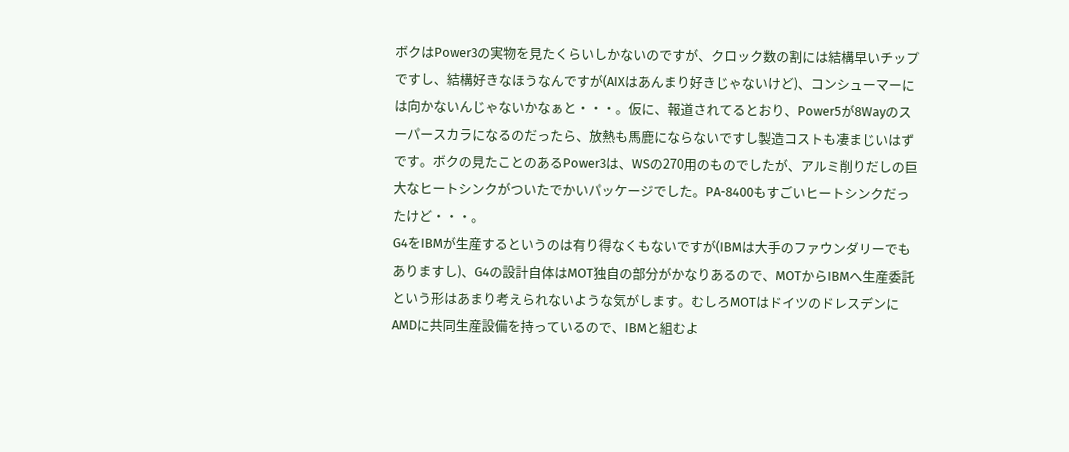ボクはPower3の実物を見たくらいしかないのですが、クロック数の割には結構早いチップですし、結構好きなほうなんですが(AIXはあんまり好きじゃないけど)、コンシューマーには向かないんじゃないかなぁと・・・。仮に、報道されてるとおり、Power5が8Wayのスーパースカラになるのだったら、放熱も馬鹿にならないですし製造コストも凄まじいはずです。ボクの見たことのあるPower3は、WSの270用のものでしたが、アルミ削りだしの巨大なヒートシンクがついたでかいパッケージでした。PA-8400もすごいヒートシンクだったけど・・・。
G4をIBMが生産するというのは有り得なくもないですが(IBMは大手のファウンダリーでもありますし)、G4の設計自体はMOT独自の部分がかなりあるので、MOTからIBMへ生産委託という形はあまり考えられないような気がします。むしろMOTはドイツのドレスデンにAMDに共同生産設備を持っているので、IBMと組むよ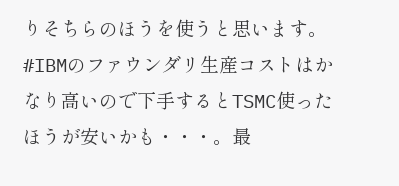りそちらのほうを使うと思います。
#IBMのファウンダリ生産コストはかなり高いので下手するとTSMC使ったほうが安いかも・・・。最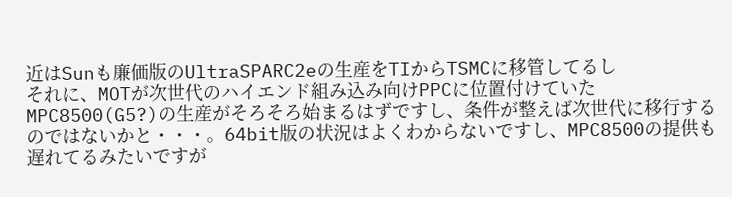近はSunも廉価版のUltraSPARC2eの生産をTIからTSMCに移管してるし
それに、MOTが次世代のハイエンド組み込み向けPPCに位置付けていたMPC8500(G5?)の生産がそろそろ始まるはずですし、条件が整えば次世代に移行するのではないかと・・・。64bit版の状況はよくわからないですし、MPC8500の提供も遅れてるみたいですが